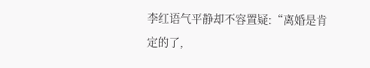李红语气平静却不容置疑:“离婚是肯定的了,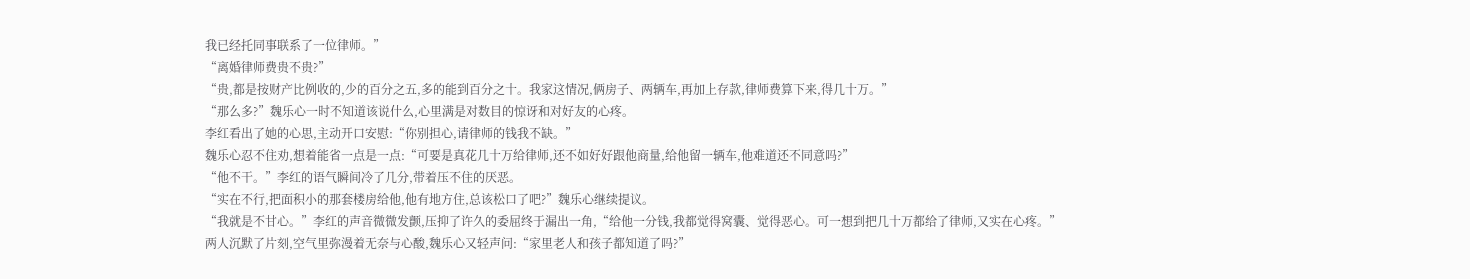我已经托同事联系了一位律师。”
“离婚律师费贵不贵?”
“贵,都是按财产比例收的,少的百分之五,多的能到百分之十。我家这情况,俩房子、两辆车,再加上存款,律师费算下来,得几十万。”
“那么多?”魏乐心一时不知道该说什么,心里满是对数目的惊讶和对好友的心疼。
李红看出了她的心思,主动开口安慰:“你别担心,请律师的钱我不缺。”
魏乐心忍不住劝,想着能省一点是一点:“可要是真花几十万给律师,还不如好好跟他商量,给他留一辆车,他难道还不同意吗?”
“他不干。”李红的语气瞬间冷了几分,带着压不住的厌恶。
“实在不行,把面积小的那套楼房给他,他有地方住,总该松口了吧?”魏乐心继续提议。
“我就是不甘心。”李红的声音微微发颤,压抑了许久的委屈终于漏出一角,“给他一分钱,我都觉得窝囊、觉得恶心。可一想到把几十万都给了律师,又实在心疼。”
两人沉默了片刻,空气里弥漫着无奈与心酸,魏乐心又轻声问:“家里老人和孩子都知道了吗?”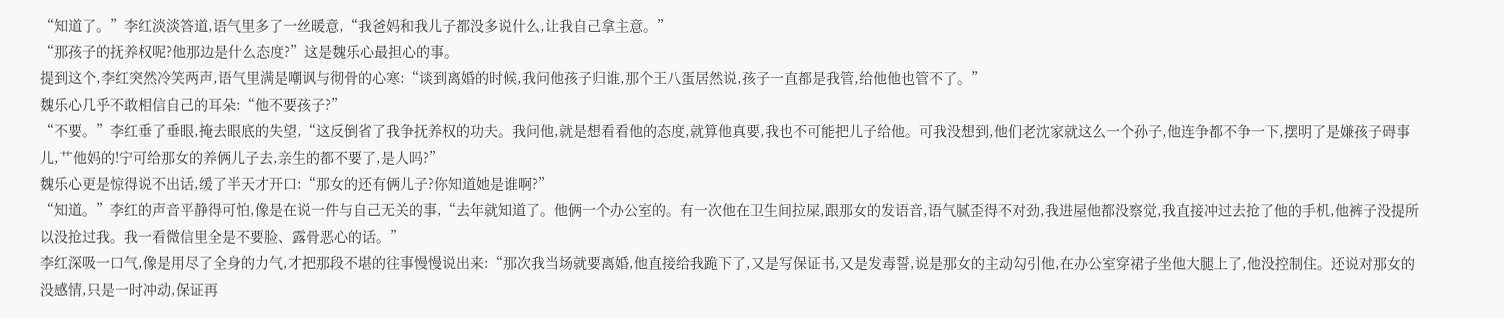“知道了。”李红淡淡答道,语气里多了一丝暖意,“我爸妈和我儿子都没多说什么,让我自己拿主意。”
“那孩子的抚养权呢?他那边是什么态度?”这是魏乐心最担心的事。
提到这个,李红突然冷笑两声,语气里满是嘲讽与彻骨的心寒:“谈到离婚的时候,我问他孩子归谁,那个王八蛋居然说,孩子一直都是我管,给他他也管不了。”
魏乐心几乎不敢相信自己的耳朵:“他不要孩子?”
“不要。”李红垂了垂眼,掩去眼底的失望,“这反倒省了我争抚养权的功夫。我问他,就是想看看他的态度,就算他真要,我也不可能把儿子给他。可我没想到,他们老沈家就这么一个孙子,他连争都不争一下,摆明了是嫌孩子碍事儿,艹他妈的!宁可给那女的养俩儿子去,亲生的都不要了,是人吗?”
魏乐心更是惊得说不出话,缓了半天才开口:“那女的还有俩儿子?你知道她是谁啊?”
“知道。”李红的声音平静得可怕,像是在说一件与自己无关的事,“去年就知道了。他俩一个办公室的。有一次他在卫生间拉屎,跟那女的发语音,语气腻歪得不对劲,我进屋他都没察觉,我直接冲过去抢了他的手机,他裤子没提所以没抢过我。我一看微信里全是不要脸、露骨恶心的话。”
李红深吸一口气,像是用尽了全身的力气,才把那段不堪的往事慢慢说出来:“那次我当场就要离婚,他直接给我跪下了,又是写保证书,又是发毒誓,说是那女的主动勾引他,在办公室穿裙子坐他大腿上了,他没控制住。还说对那女的没感情,只是一时冲动,保证再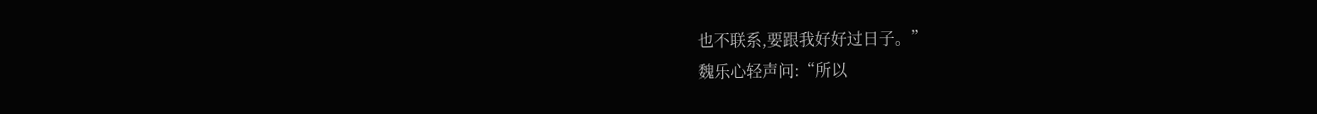也不联系,要跟我好好过日子。”
魏乐心轻声问:“所以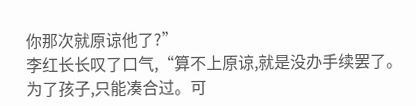你那次就原谅他了?”
李红长长叹了口气,“算不上原谅,就是没办手续罢了。为了孩子,只能凑合过。可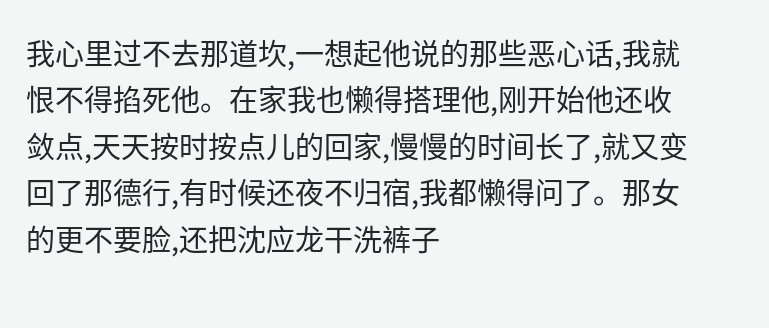我心里过不去那道坎,一想起他说的那些恶心话,我就恨不得掐死他。在家我也懒得搭理他,刚开始他还收敛点,天天按时按点儿的回家,慢慢的时间长了,就又变回了那德行,有时候还夜不归宿,我都懒得问了。那女的更不要脸,还把沈应龙干洗裤子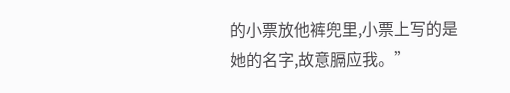的小票放他裤兜里,小票上写的是她的名字,故意膈应我。”